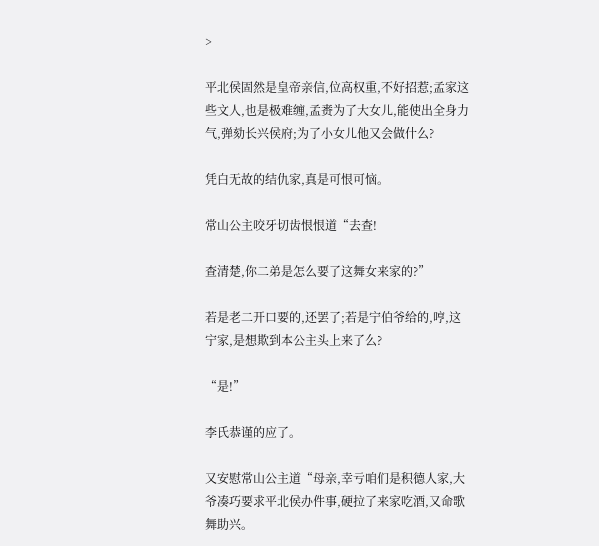>

平北侯固然是皇帝亲信,位高权重,不好招惹;孟家这些文人,也是极难缠,孟赉为了大女儿,能使出全身力气,弹劾长兴侯府;为了小女儿他又会做什么?

凭白无故的结仇家,真是可恨可恼。

常山公主咬牙切齿恨恨道“去查!

查清楚,你二弟是怎么要了这舞女来家的?”

若是老二开口要的,还罢了;若是宁伯爷给的,哼,这宁家,是想欺到本公主头上来了么?

“是!”

李氏恭谨的应了。

又安慰常山公主道“母亲,幸亏咱们是积德人家,大爷凑巧要求平北侯办件事,硬拉了来家吃酒,又命歌舞助兴。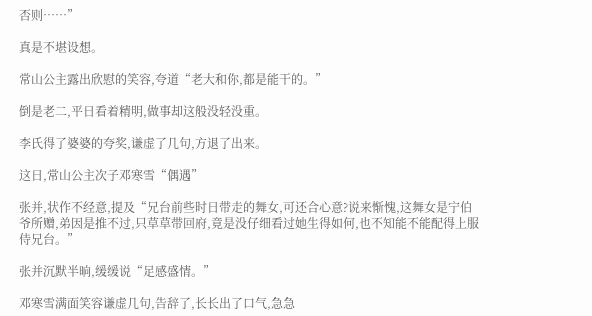否则……”

真是不堪设想。

常山公主露出欣慰的笑容,夸道“老大和你,都是能干的。”

倒是老二,平日看着精明,做事却这般没轻没重。

李氏得了婆婆的夸奖,谦虚了几句,方退了出来。

这日,常山公主次子邓寒雪“偶遇”

张并,状作不经意,提及“兄台前些时日带走的舞女,可还合心意?说来惭愧,这舞女是宁伯爷所赠,弟因是推不过,只草草带回府,竟是没仔细看过她生得如何,也不知能不能配得上服侍兄台。”

张并沉默半晌,缓缓说“足感盛情。”

邓寒雪满面笑容谦虚几句,告辞了,长长出了口气,急急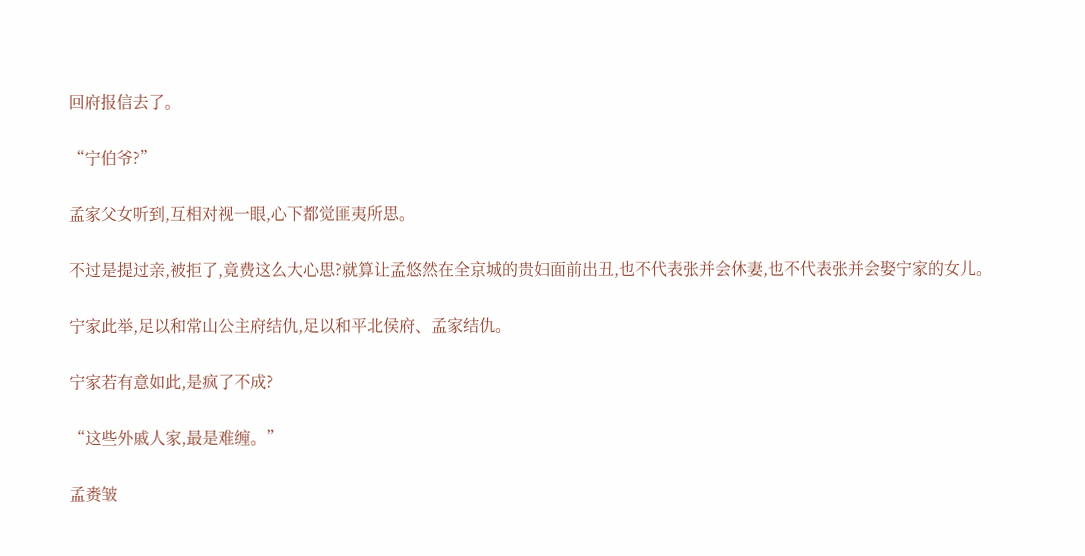回府报信去了。

“宁伯爷?”

孟家父女听到,互相对视一眼,心下都觉匪夷所思。

不过是提过亲,被拒了,竟费这么大心思?就算让孟悠然在全京城的贵妇面前出丑,也不代表张并会休妻,也不代表张并会娶宁家的女儿。

宁家此举,足以和常山公主府结仇,足以和平北侯府、孟家结仇。

宁家若有意如此,是疯了不成?

“这些外戚人家,最是难缠。”

孟赉皱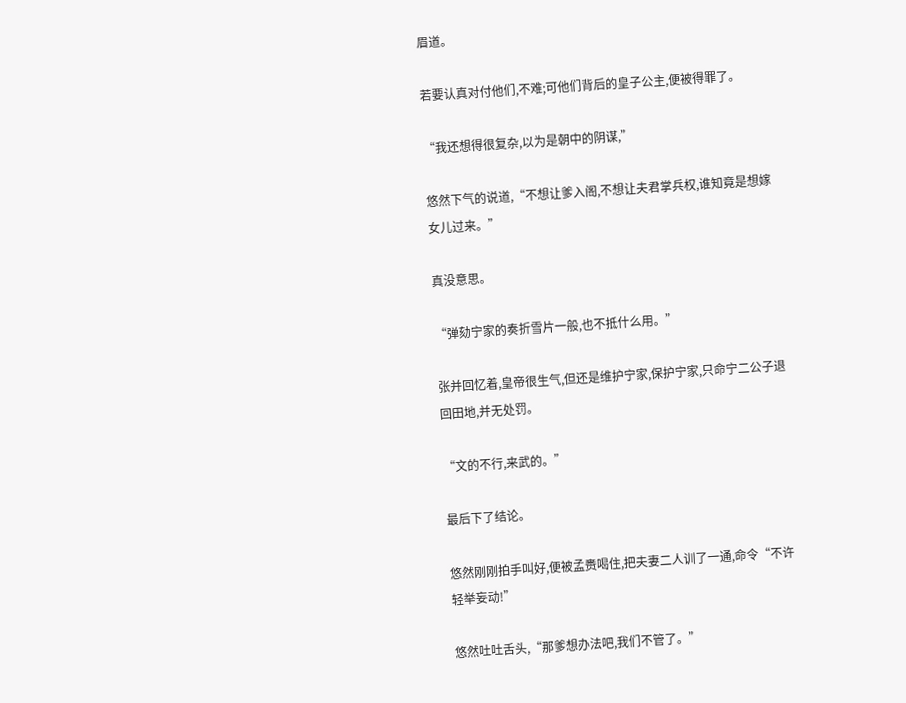眉道。

若要认真对付他们,不难;可他们背后的皇子公主,便被得罪了。

“我还想得很复杂,以为是朝中的阴谋,”

悠然下气的说道,“不想让爹入阁,不想让夫君掌兵权,谁知竟是想嫁女儿过来。”

真没意思。

“弹劾宁家的奏折雪片一般,也不抵什么用。”

张并回忆着,皇帝很生气,但还是维护宁家,保护宁家,只命宁二公子退回田地,并无处罚。

“文的不行,来武的。”

最后下了结论。

悠然刚刚拍手叫好,便被孟赉喝住,把夫妻二人训了一通,命令“不许轻举妄动!”

悠然吐吐舌头,“那爹想办法吧,我们不管了。”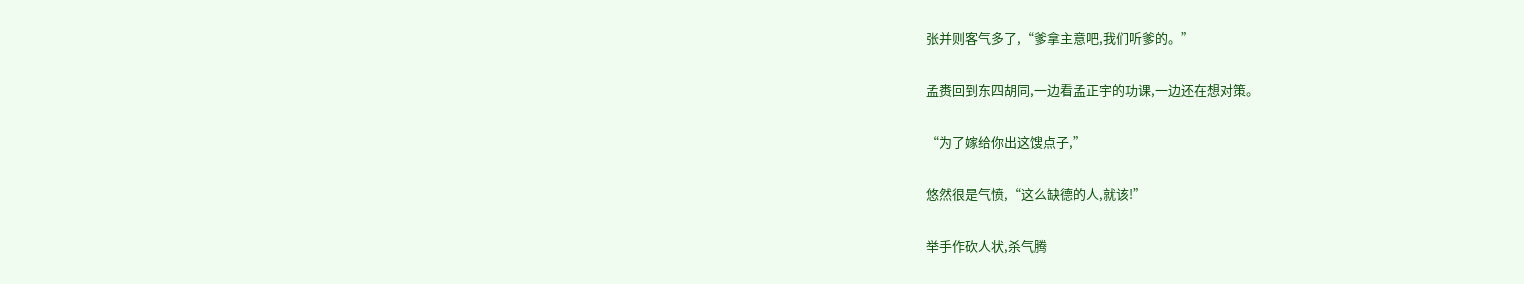张并则客气多了,“爹拿主意吧,我们听爹的。”

孟赉回到东四胡同,一边看孟正宇的功课,一边还在想对策。

“为了嫁给你出这馊点子,”

悠然很是气愤,“这么缺德的人,就该!”

举手作砍人状,杀气腾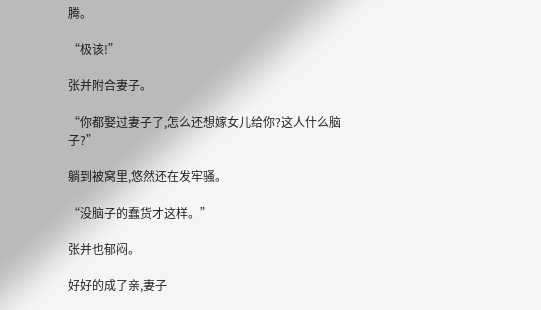腾。

“极该!”

张并附合妻子。

“你都娶过妻子了,怎么还想嫁女儿给你?这人什么脑子?”

躺到被窝里,悠然还在发牢骚。

“没脑子的蠢货才这样。”

张并也郁闷。

好好的成了亲,妻子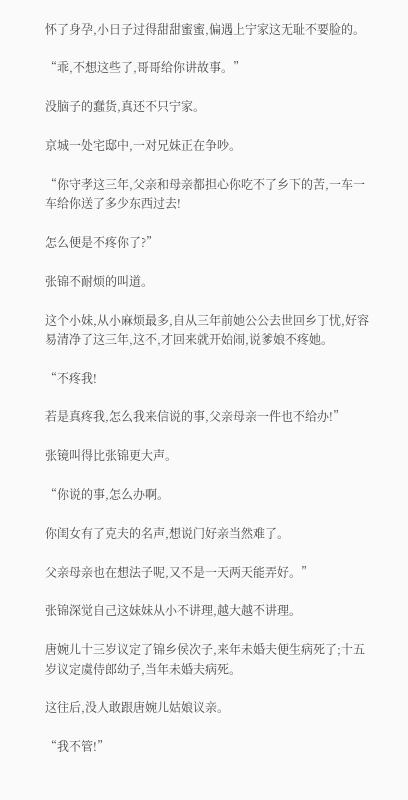怀了身孕,小日子过得甜甜蜜蜜,偏遇上宁家这无耻不要脸的。

“乖,不想这些了,哥哥给你讲故事。”

没脑子的蠢货,真还不只宁家。

京城一处宅邸中,一对兄妹正在争吵。

“你守孝这三年,父亲和母亲都担心你吃不了乡下的苦,一车一车给你送了多少东西过去!

怎么便是不疼你了?”

张锦不耐烦的叫道。

这个小妹,从小麻烦最多,自从三年前她公公去世回乡丁忧,好容易清净了这三年,这不,才回来就开始闹,说爹娘不疼她。

“不疼我!

若是真疼我,怎么我来信说的事,父亲母亲一件也不给办!”

张镜叫得比张锦更大声。

“你说的事,怎么办啊。

你闺女有了克夫的名声,想说门好亲当然难了。

父亲母亲也在想法子呢,又不是一天两天能弄好。”

张锦深觉自己这妹妹从小不讲理,越大越不讲理。

唐婉儿十三岁议定了锦乡侯次子,来年未婚夫便生病死了;十五岁议定虞侍郎幼子,当年未婚夫病死。

这往后,没人敢跟唐婉儿姑娘议亲。

“我不管!”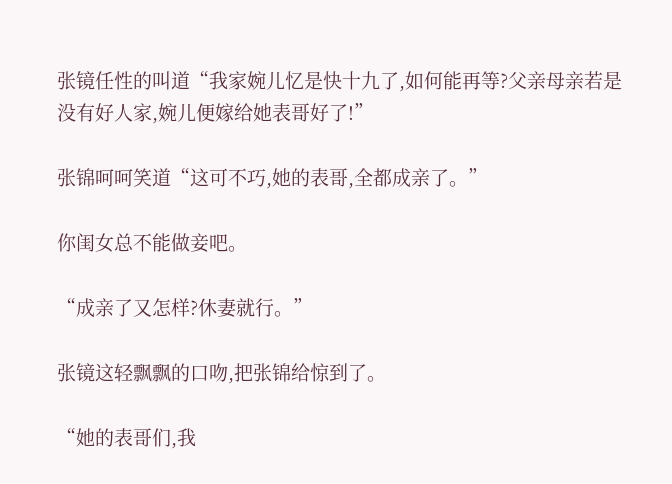张镜任性的叫道“我家婉儿忆是快十九了,如何能再等?父亲母亲若是没有好人家,婉儿便嫁给她表哥好了!”

张锦呵呵笑道“这可不巧,她的表哥,全都成亲了。”

你闺女总不能做妾吧。

“成亲了又怎样?休妻就行。”

张镜这轻飘飘的口吻,把张锦给惊到了。

“她的表哥们,我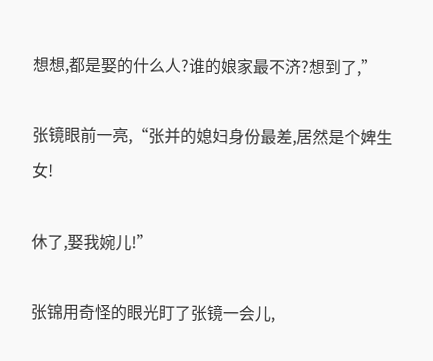想想,都是娶的什么人?谁的娘家最不济?想到了,”

张镜眼前一亮,“张并的媳妇身份最差,居然是个婢生女!

休了,娶我婉儿!”

张锦用奇怪的眼光盯了张镜一会儿,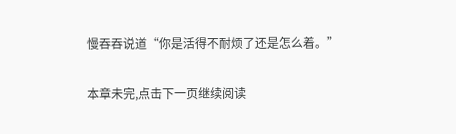慢吞吞说道“你是活得不耐烦了还是怎么着。”

本章未完,点击下一页继续阅读